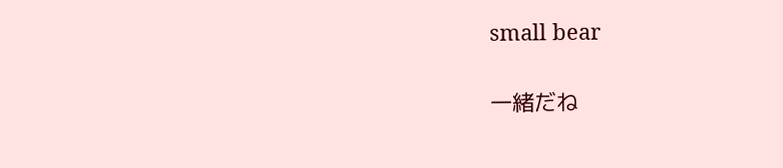small bear

一緒だね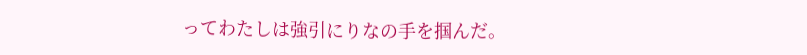ってわたしは強引にりなの手を掴んだ。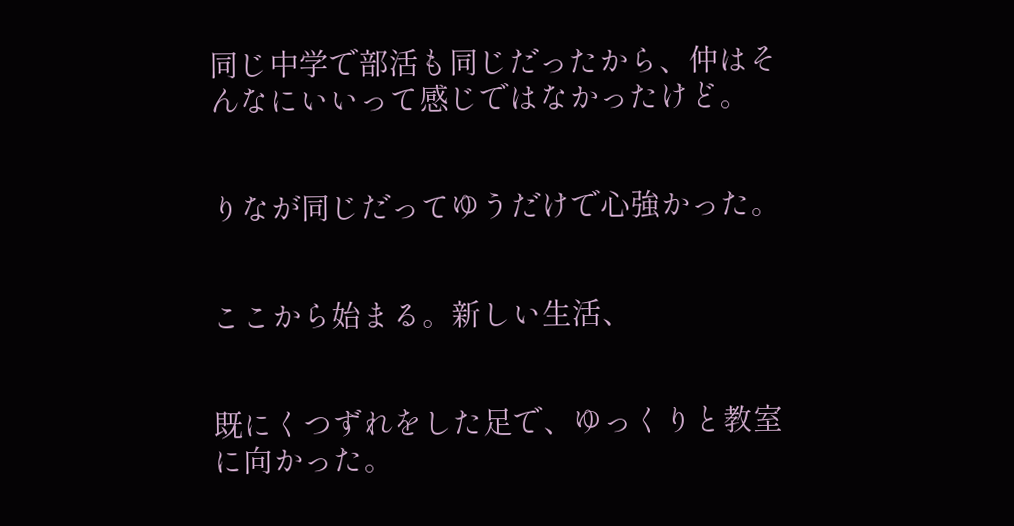同じ中学で部活も同じだったから、仲はそんなにいいって感じではなかったけど。


りなが同じだってゆうだけで心強かった。


ここから始まる。新しい生活、


既にくつずれをした足で、ゆっくりと教室に向かった。